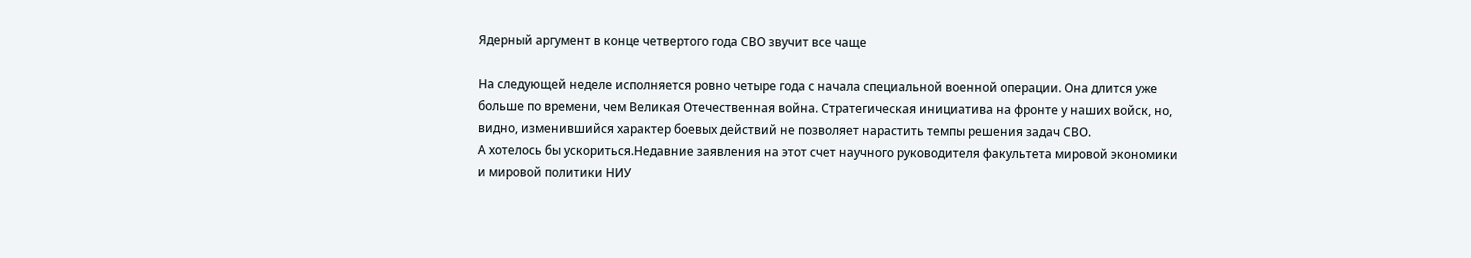Ядерный аргумент в конце четвертого года СВО звучит все чаще

На следующей неделе исполняется ровно четыре года с начала специальной военной операции. Она длится уже больше по времени, чем Великая Отечественная война. Стратегическая инициатива на фронте у наших войск, но, видно, изменившийся характер боевых действий не позволяет нарастить темпы решения задач СВО.
А хотелось бы ускориться.Недавние заявления на этот счет научного руководителя факультета мировой экономики и мировой политики НИУ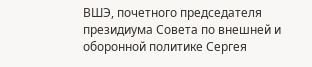ВШЭ, почетного председателя президиума Совета по внешней и оборонной политике Сергея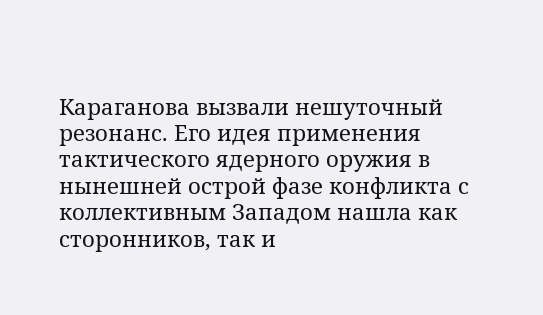Караганова вызвали нешуточный резонанс. Его идея применения тактического ядерного оружия в нынешней острой фазе конфликта с коллективным Западом нашла как сторонников, так и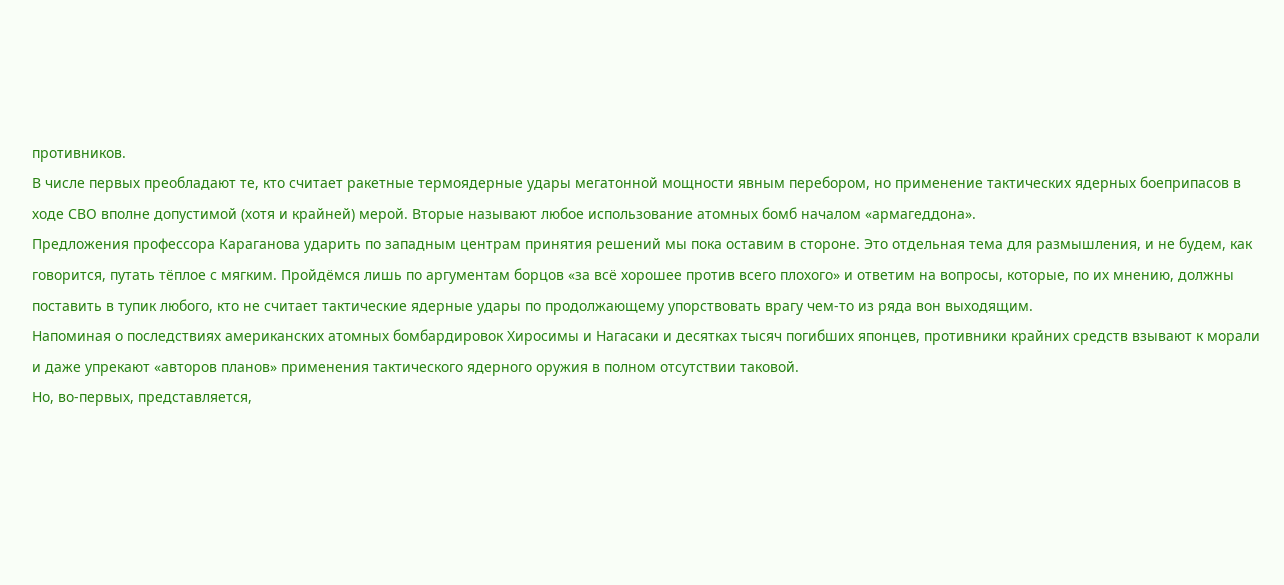противников.
В числе первых преобладают те, кто считает ракетные термоядерные удары мегатонной мощности явным перебором, но применение тактических ядерных боеприпасов в ходе СВО вполне допустимой (хотя и крайней) мерой. Вторые называют любое использование атомных бомб началом «армагеддона».
Предложения профессора Караганова ударить по западным центрам принятия решений мы пока оставим в стороне. Это отдельная тема для размышления, и не будем, как говорится, путать тёплое с мягким. Пройдёмся лишь по аргументам борцов «за всё хорошее против всего плохого» и ответим на вопросы, которые, по их мнению, должны поставить в тупик любого, кто не считает тактические ядерные удары по продолжающему упорствовать врагу чем-то из ряда вон выходящим.
Напоминая о последствиях американских атомных бомбардировок Хиросимы и Нагасаки и десятках тысяч погибших японцев, противники крайних средств взывают к морали и даже упрекают «авторов планов» применения тактического ядерного оружия в полном отсутствии таковой.
Но, во-первых, представляется,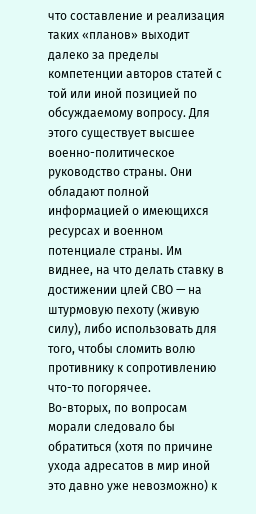что составление и реализация таких «планов» выходит далеко за пределы компетенции авторов статей с той или иной позицией по обсуждаемому вопросу. Для этого существует высшее военно-политическое руководство страны. Они обладают полной информацией о имеющихся ресурсах и военном потенциале страны. Им виднее, на что делать ставку в достижении цлей СВО — на штурмовую пехоту (живую силу), либо использовать для того, чтобы сломить волю противнику к сопротивлению что-то погорячее.
Во-вторых, по вопросам морали следовало бы обратиться (хотя по причине ухода адресатов в мир иной это давно уже невозможно) к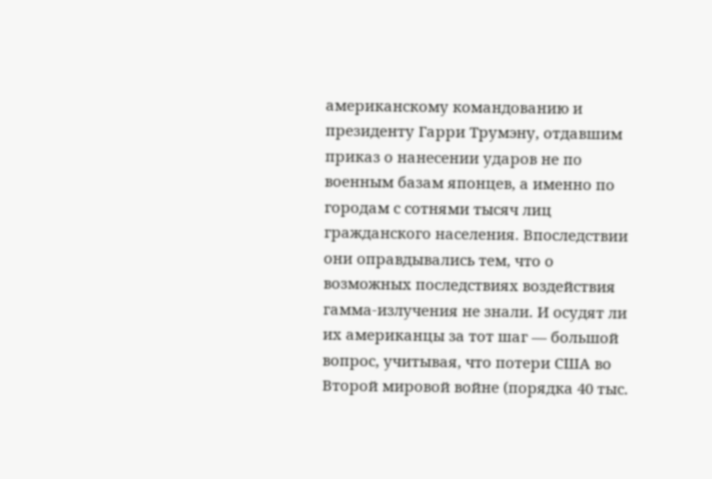американскому командованию и президенту Гарри Трумэну, отдавшим приказ о нанесении ударов не по военным базам японцев, а именно по городам с сотнями тысяч лиц гражданского населения. Впоследствии они оправдывались тем, что о возможных последствиях воздействия гамма-излучения не знали. И осудят ли их американцы за тот шаг — большой вопрос, учитывая, что потери США во Второй мировой войне (порядка 40 тыс.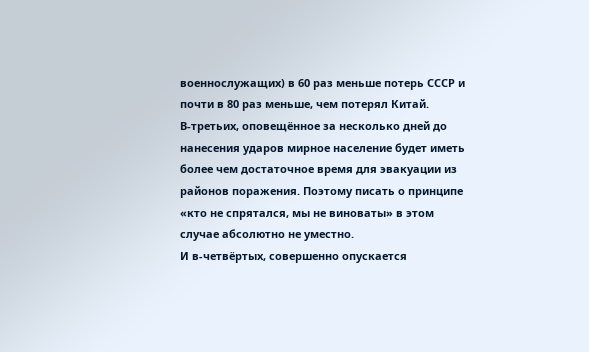военнослужащих) в 60 раз меньше потерь СССР и почти в 80 раз меньше, чем потерял Китай.
В-третьих, оповещённое за несколько дней до нанесения ударов мирное население будет иметь более чем достаточное время для эвакуации из районов поражения. Поэтому писать о принципе «кто не спрятался, мы не виноваты» в этом случае абсолютно не уместно.
И в-четвёртых, совершенно опускается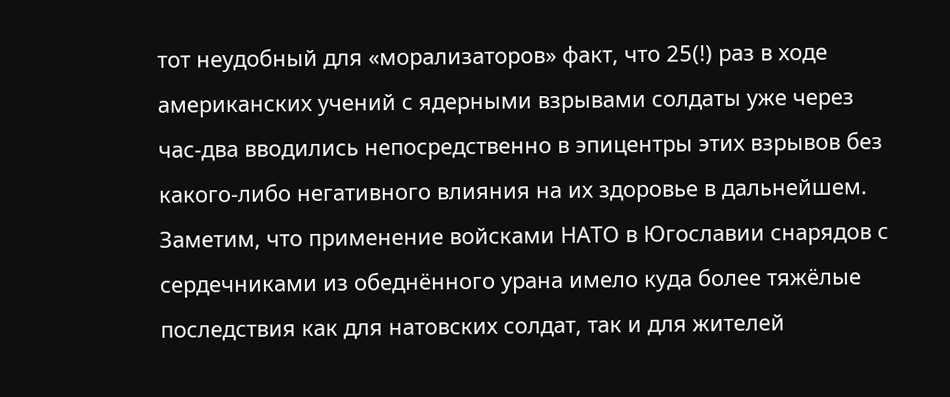тот неудобный для «морализаторов» факт, что 25(!) раз в ходе американских учений с ядерными взрывами солдаты уже через час-два вводились непосредственно в эпицентры этих взрывов без какого-либо негативного влияния на их здоровье в дальнейшем. Заметим, что применение войсками НАТО в Югославии снарядов с сердечниками из обеднённого урана имело куда более тяжёлые последствия как для натовских солдат, так и для жителей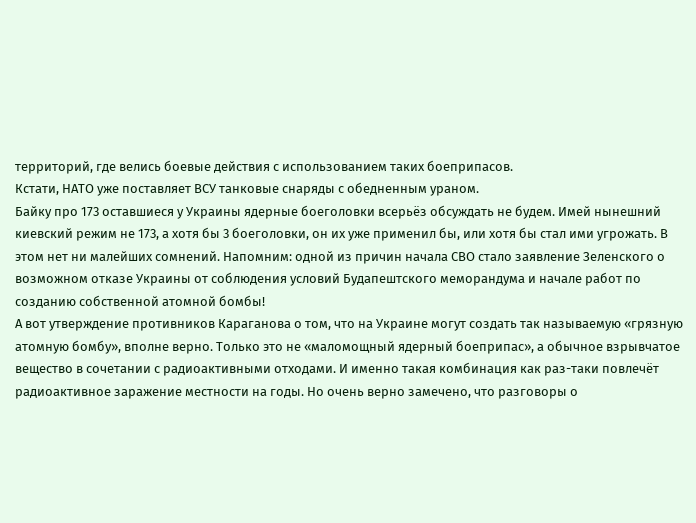территорий, где велись боевые действия с использованием таких боеприпасов.
Кстати, НАТО уже поставляет ВСУ танковые снаряды с обедненным ураном.
Байку про 173 оставшиеся у Украины ядерные боеголовки всерьёз обсуждать не будем. Имей нынешний киевский режим не 173, а хотя бы 3 боеголовки, он их уже применил бы, или хотя бы стал ими угрожать. В этом нет ни малейших сомнений. Напомним: одной из причин начала СВО стало заявление Зеленского о возможном отказе Украины от соблюдения условий Будапештского меморандума и начале работ по созданию собственной атомной бомбы!
А вот утверждение противников Караганова о том, что на Украине могут создать так называемую «грязную атомную бомбу», вполне верно. Только это не «маломощный ядерный боеприпас», а обычное взрывчатое вещество в сочетании с радиоактивными отходами. И именно такая комбинация как раз-таки повлечёт радиоактивное заражение местности на годы. Но очень верно замечено, что разговоры о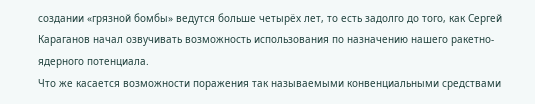создании «грязной бомбы» ведутся больше четырёх лет, то есть задолго до того, как Сергей Караганов начал озвучивать возможность использования по назначению нашего ракетно-ядерного потенциала.
Что же касается возможности поражения так называемыми конвенциальными средствами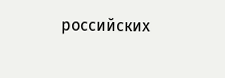российских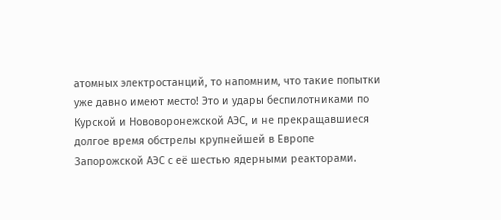атомных электростанций, то напомним, что такие попытки уже давно имеют место! Это и удары беспилотниками по Курской и Нововоронежской АЭС, и не прекращавшиеся долгое время обстрелы крупнейшей в Европе Запорожской АЭС с её шестью ядерными реакторами.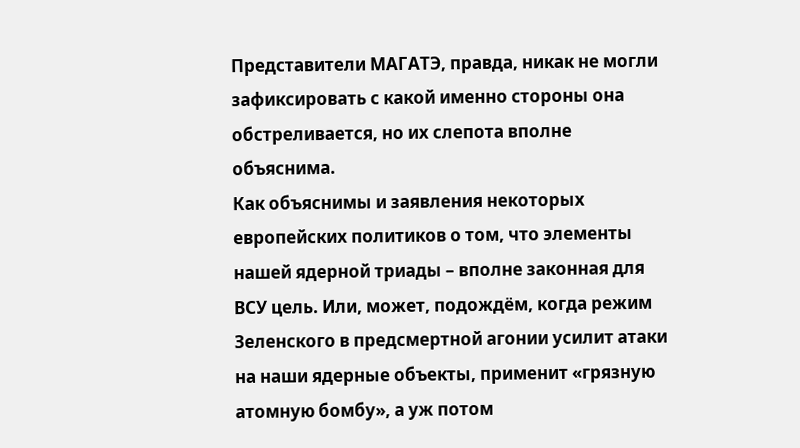Представители МАГАТЭ, правда, никак не могли зафиксировать с какой именно стороны она обстреливается, но их слепота вполне объяснима.
Как объяснимы и заявления некоторых европейских политиков о том, что элементы нашей ядерной триады – вполне законная для ВСУ цель. Или, может, подождём, когда режим Зеленского в предсмертной агонии усилит атаки на наши ядерные объекты, применит «грязную атомную бомбу», а уж потом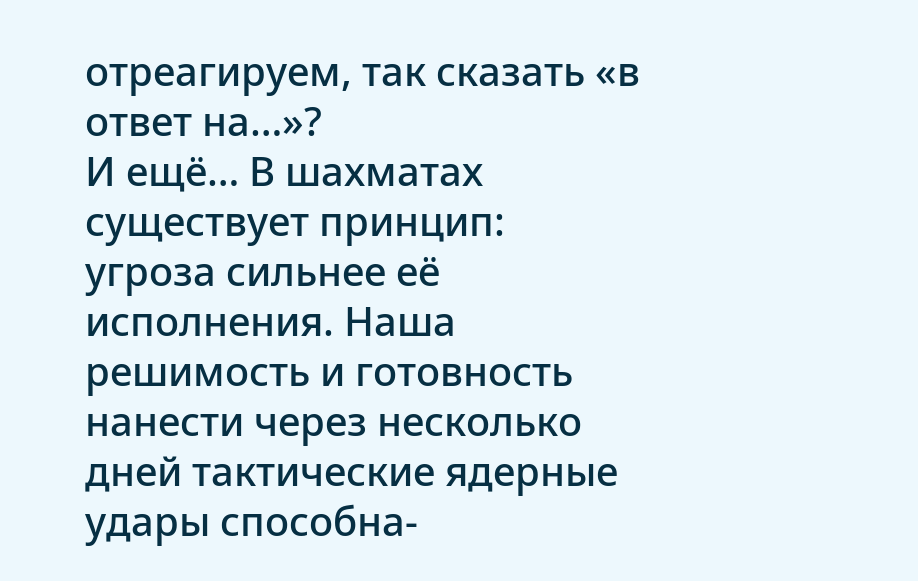отреагируем, так сказать «в ответ на…»?
И ещё… В шахматах существует принцип: угроза сильнее её исполнения. Наша решимость и готовность нанести через несколько дней тактические ядерные удары способна-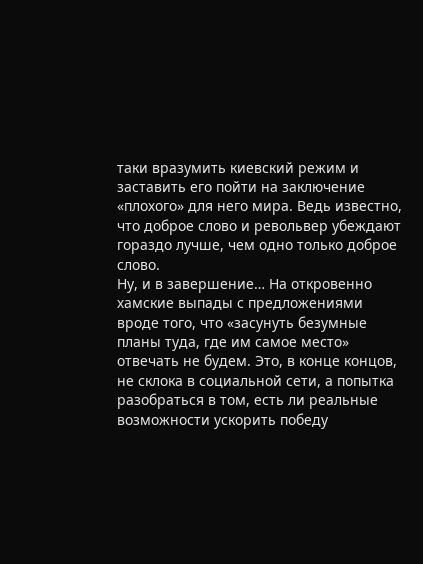таки вразумить киевский режим и заставить его пойти на заключение «плохого» для него мира. Ведь известно, что доброе слово и револьвер убеждают гораздо лучше, чем одно только доброе слово.
Ну, и в завершение… На откровенно хамские выпады с предложениями вроде того, что «засунуть безумные планы туда, где им самое место» отвечать не будем. Это, в конце концов, не склока в социальной сети, а попытка разобраться в том, есть ли реальные возможности ускорить победу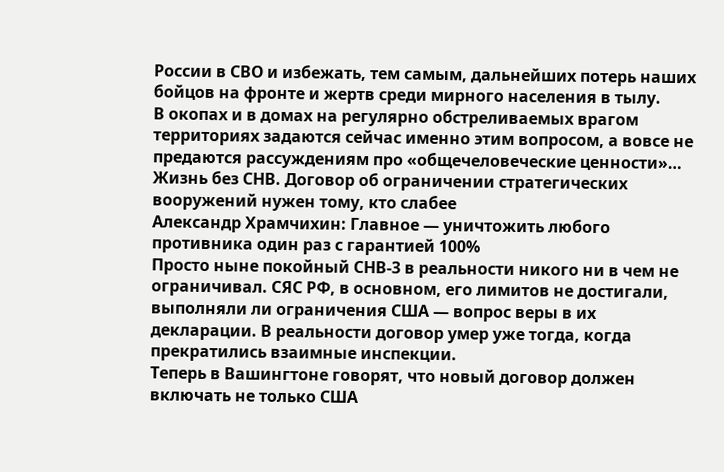России в СВО и избежать, тем самым, дальнейших потерь наших бойцов на фронте и жертв среди мирного населения в тылу.
В окопах и в домах на регулярно обстреливаемых врагом территориях задаются сейчас именно этим вопросом, а вовсе не предаются рассуждениям про «общечеловеческие ценности»…
Жизнь без СНВ. Договор об ограничении стратегических вооружений нужен тому, кто слабее
Александр Храмчихин: Главное — уничтожить любого противника один раз с гарантией 100%
Просто ныне покойный СНВ-3 в реальности никого ни в чем не ограничивал. СЯС РФ, в основном, его лимитов не достигали, выполняли ли ограничения США — вопрос веры в их декларации. В реальности договор умер уже тогда, когда прекратились взаимные инспекции.
Теперь в Вашингтоне говорят, что новый договор должен включать не только США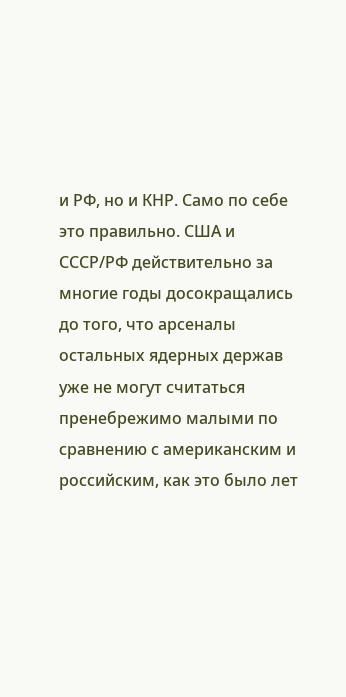и РФ, но и КНР. Само по себе это правильно. США и СССР/РФ действительно за многие годы досокращались до того, что арсеналы остальных ядерных держав уже не могут считаться пренебрежимо малыми по сравнению с американским и российским, как это было лет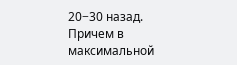20−30 назад.
Причем в максимальной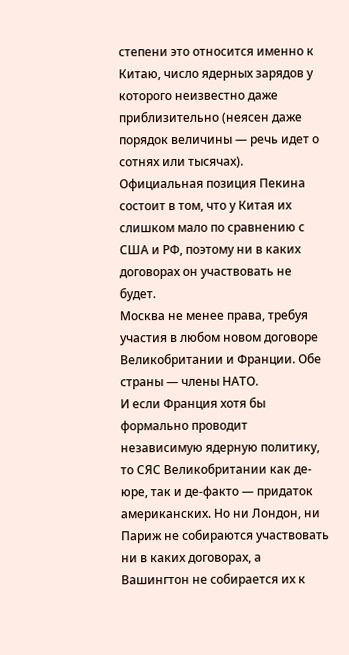степени это относится именно к Китаю, число ядерных зарядов у которого неизвестно даже приблизительно (неясен даже порядок величины — речь идет о сотнях или тысячах).
Официальная позиция Пекина состоит в том, что у Китая их слишком мало по сравнению с США и РФ, поэтому ни в каких договорах он участвовать не будет.
Москва не менее права, требуя участия в любом новом договоре Великобритании и Франции. Обе страны — члены НАТО.
И если Франция хотя бы формально проводит независимую ядерную политику, то СЯС Великобритании как де-юре, так и де-факто — придаток американских. Но ни Лондон, ни Париж не собираются участвовать ни в каких договорах, а Вашингтон не собирается их к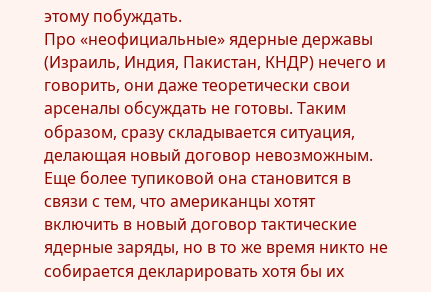этому побуждать.
Про «неофициальные» ядерные державы (Израиль, Индия, Пакистан, КНДР) нечего и говорить, они даже теоретически свои арсеналы обсуждать не готовы. Таким образом, сразу складывается ситуация, делающая новый договор невозможным.
Еще более тупиковой она становится в связи с тем, что американцы хотят включить в новый договор тактические ядерные заряды, но в то же время никто не собирается декларировать хотя бы их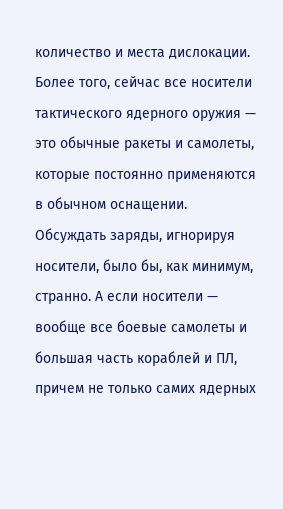количество и места дислокации. Более того, сейчас все носители тактического ядерного оружия — это обычные ракеты и самолеты, которые постоянно применяются в обычном оснащении.
Обсуждать заряды, игнорируя носители, было бы, как минимум, странно. А если носители — вообще все боевые самолеты и большая часть кораблей и ПЛ, причем не только самих ядерных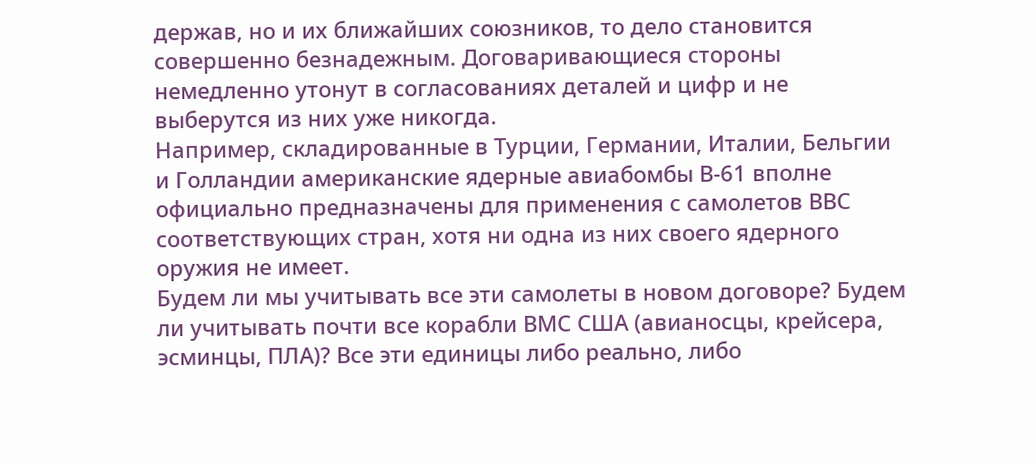держав, но и их ближайших союзников, то дело становится совершенно безнадежным. Договаривающиеся стороны немедленно утонут в согласованиях деталей и цифр и не выберутся из них уже никогда.
Например, складированные в Турции, Германии, Италии, Бельгии и Голландии американские ядерные авиабомбы В-61 вполне официально предназначены для применения с самолетов ВВС соответствующих стран, хотя ни одна из них своего ядерного оружия не имеет.
Будем ли мы учитывать все эти самолеты в новом договоре? Будем ли учитывать почти все корабли ВМС США (авианосцы, крейсера, эсминцы, ПЛА)? Все эти единицы либо реально, либо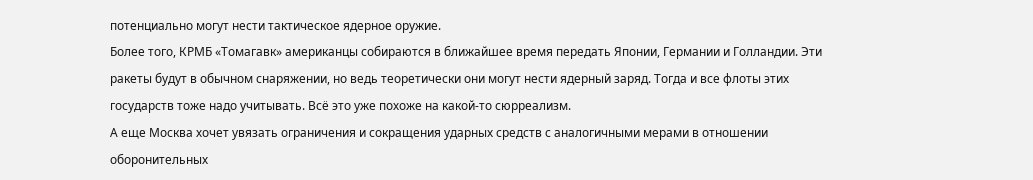потенциально могут нести тактическое ядерное оружие.
Более того, КРМБ «Томагавк» американцы собираются в ближайшее время передать Японии, Германии и Голландии. Эти ракеты будут в обычном снаряжении, но ведь теоретически они могут нести ядерный заряд. Тогда и все флоты этих государств тоже надо учитывать. Всё это уже похоже на какой-то сюрреализм.
А еще Москва хочет увязать ограничения и сокращения ударных средств с аналогичными мерами в отношении оборонительных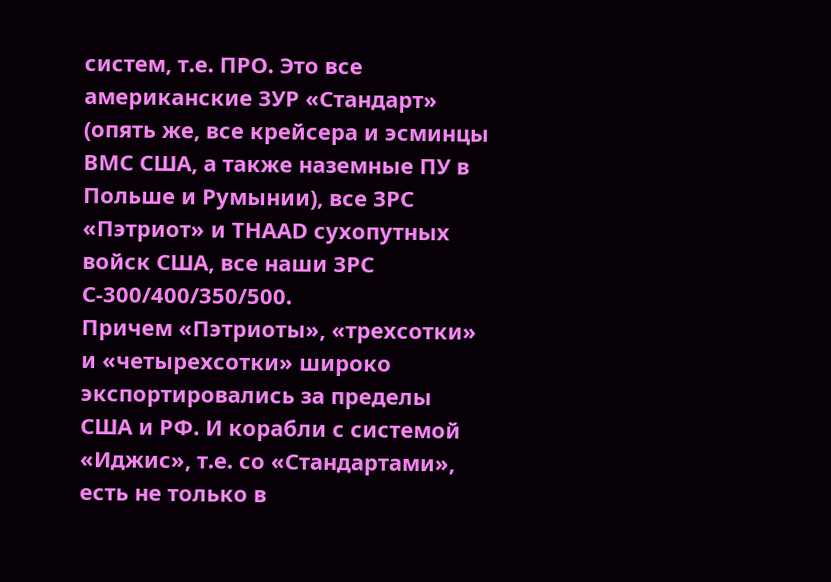систем, т.е. ПРО. Это все американские ЗУР «Стандарт» (опять же, все крейсера и эсминцы ВМС США, а также наземные ПУ в Польше и Румынии), все ЗРС «Пэтриот» и ТНААD сухопутных войск США, все наши ЗРС С-300/400/350/500.
Причем «Пэтриоты», «трехсотки» и «четырехсотки» широко экспортировались за пределы США и РФ. И корабли с системой «Иджис», т.е. со «Стандартами», есть не только в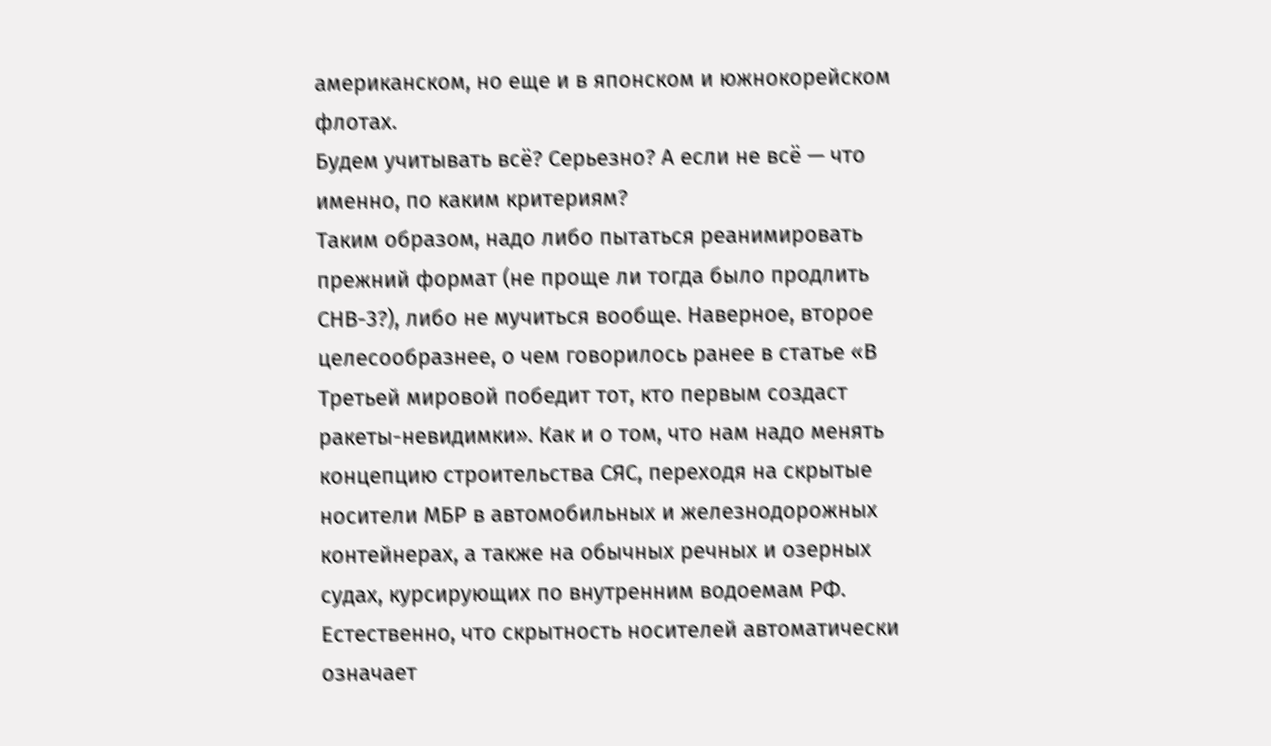американском, но еще и в японском и южнокорейском флотах.
Будем учитывать всё? Серьезно? А если не всё — что именно, по каким критериям?
Таким образом, надо либо пытаться реанимировать прежний формат (не проще ли тогда было продлить СНВ-3?), либо не мучиться вообще. Наверное, второе целесообразнее, о чем говорилось ранее в статье «В Третьей мировой победит тот, кто первым создаст ракеты-невидимки». Как и о том, что нам надо менять концепцию строительства СЯС, переходя на скрытые носители МБР в автомобильных и железнодорожных контейнерах, а также на обычных речных и озерных судах, курсирующих по внутренним водоемам РФ.
Естественно, что скрытность носителей автоматически означает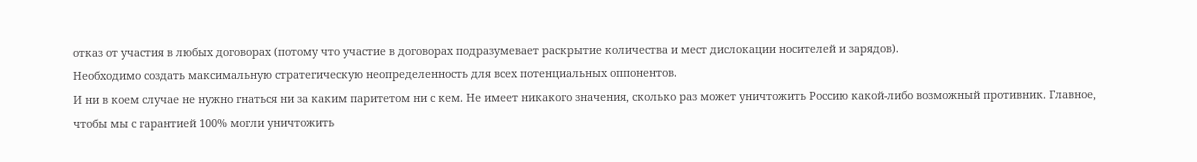отказ от участия в любых договорах (потому что участие в договорах подразумевает раскрытие количества и мест дислокации носителей и зарядов).
Необходимо создать максимальную стратегическую неопределенность для всех потенциальных оппонентов.
И ни в коем случае не нужно гнаться ни за каким паритетом ни с кем. Не имеет никакого значения, сколько раз может уничтожить Россию какой-либо возможный противник. Главное, чтобы мы с гарантией 100% могли уничтожить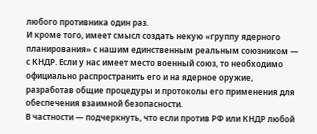любого противника один раз.
И кроме того, имеет смысл создать некую «группу ядерного планирования» с нашим единственным реальным союзником — с КНДР. Если у нас имеет место военный союз, то необходимо официально распространить его и на ядерное оружие, разработав общие процедуры и протоколы его применения для обеспечения взаимной безопасности.
В частности — подчеркнуть, что если против РФ или КНДР любой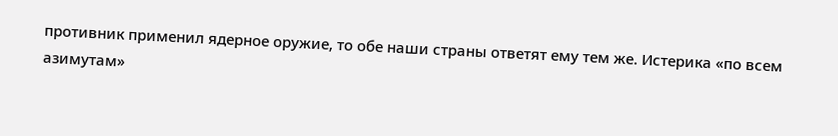противник применил ядерное оружие, то обе наши страны ответят ему тем же. Истерика «по всем азимутам»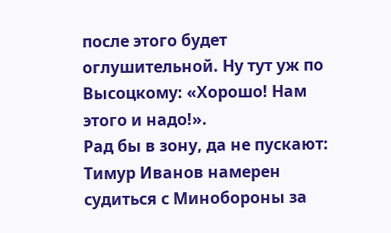после этого будет оглушительной. Ну тут уж по Высоцкому: «Хорошо! Нам этого и надо!».
Рад бы в зону, да не пускают: Тимур Иванов намерен судиться с Минобороны за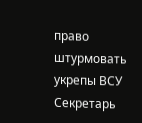право штурмовать укрепы ВСУ
Секретарь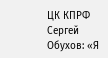ЦК КПРФ Сергей Обухов: «Я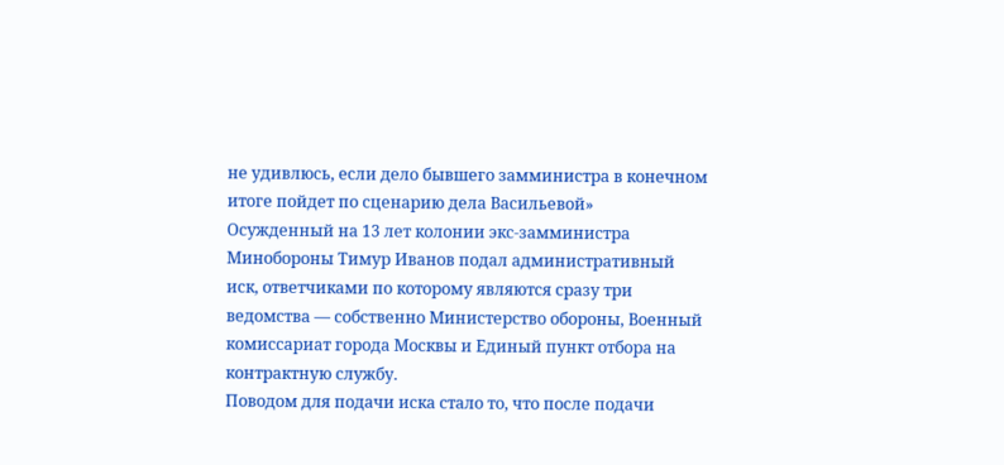не удивлюсь, если дело бывшего замминистра в конечном итоге пойдет по сценарию дела Васильевой»
Осужденный на 13 лет колонии экс-замминистра Минобороны Тимур Иванов подал административный иск, ответчиками по которому являются сразу три ведомства — собственно Министерство обороны, Военный комиссариат города Москвы и Единый пункт отбора на контрактную службу.
Поводом для подачи иска стало то, что после подачи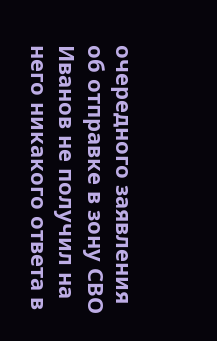очередного заявления об отправке в зону СВО Иванов не получил на него никакого ответа в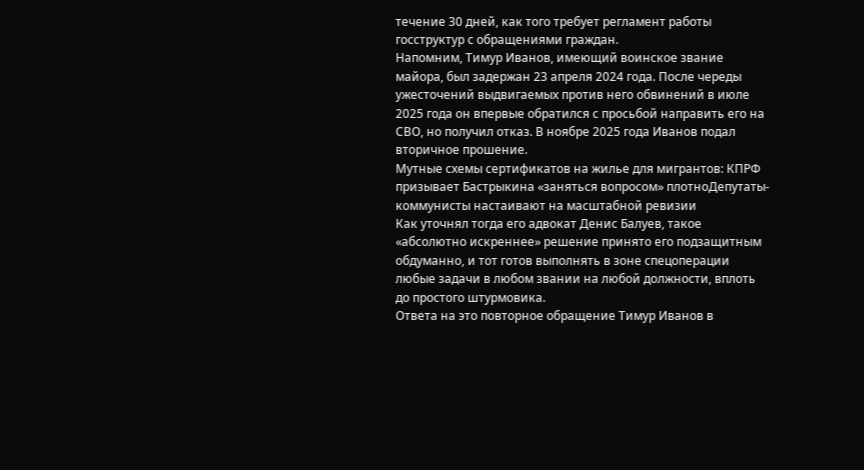течение 30 дней, как того требует регламент работы госструктур с обращениями граждан.
Напомним, Тимур Иванов, имеющий воинское звание майора, был задержан 23 апреля 2024 года. После череды ужесточений выдвигаемых против него обвинений в июле 2025 года он впервые обратился с просьбой направить его на СВО, но получил отказ. В ноябре 2025 года Иванов подал вторичное прошение.
Мутные схемы сертификатов на жилье для мигрантов: КПРФ призывает Бастрыкина «заняться вопросом» плотноДепутаты-коммунисты настаивают на масштабной ревизии
Как уточнял тогда его адвокат Денис Балуев, такое «абсолютно искреннее» решение принято его подзащитным обдуманно, и тот готов выполнять в зоне спецоперации любые задачи в любом звании на любой должности, вплоть до простого штурмовика.
Ответа на это повторное обращение Тимур Иванов в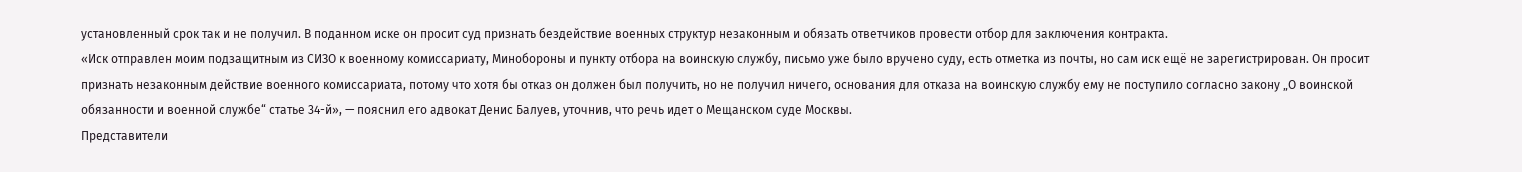установленный срок так и не получил. В поданном иске он просит суд признать бездействие военных структур незаконным и обязать ответчиков провести отбор для заключения контракта.
«Иск отправлен моим подзащитным из СИЗО к военному комиссариату, Минобороны и пункту отбора на воинскую службу, письмо уже было вручено суду, есть отметка из почты, но сам иск ещё не зарегистрирован. Он просит признать незаконным действие военного комиссариата, потому что хотя бы отказ он должен был получить, но не получил ничего, основания для отказа на воинскую службу ему не поступило согласно закону „О воинской обязанности и военной службе“ статье 34-й», — пояснил его адвокат Денис Балуев, уточнив, что речь идет о Мещанском суде Москвы.
Представители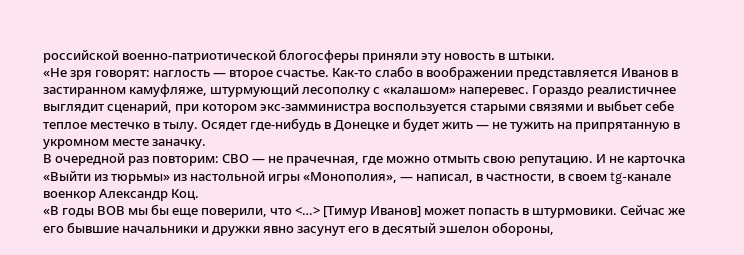российской военно-патриотической блогосферы приняли эту новость в штыки.
«Не зря говорят: наглость — второе счастье. Как-то слабо в воображении представляется Иванов в застиранном камуфляже, штурмующий лесополку с «калашом» наперевес. Гораздо реалистичнее выглядит сценарий, при котором экс-замминистра воспользуется старыми связями и выбьет себе теплое местечко в тылу. Осядет где-нибудь в Донецке и будет жить — не тужить на припрятанную в укромном месте заначку.
В очередной раз повторим: СВО — не прачечная, где можно отмыть свою репутацию. И не карточка «Выйти из тюрьмы» из настольной игры «Монополия», — написал, в частности, в своем tg-канале военкор Александр Коц.
«В годы ВОВ мы бы еще поверили, что <…> [Тимур Иванов] может попасть в штурмовики. Сейчас же его бывшие начальники и дружки явно засунут его в десятый эшелон обороны,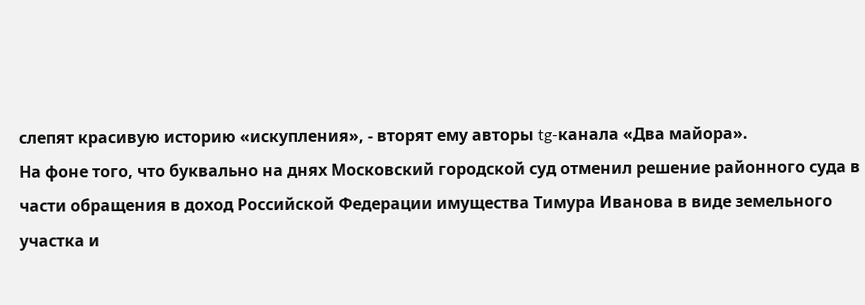слепят красивую историю «искупления», - вторят ему авторы tg-канала «Два майора».
На фоне того, что буквально на днях Московский городской суд отменил решение районного суда в части обращения в доход Российской Федерации имущества Тимура Иванова в виде земельного участка и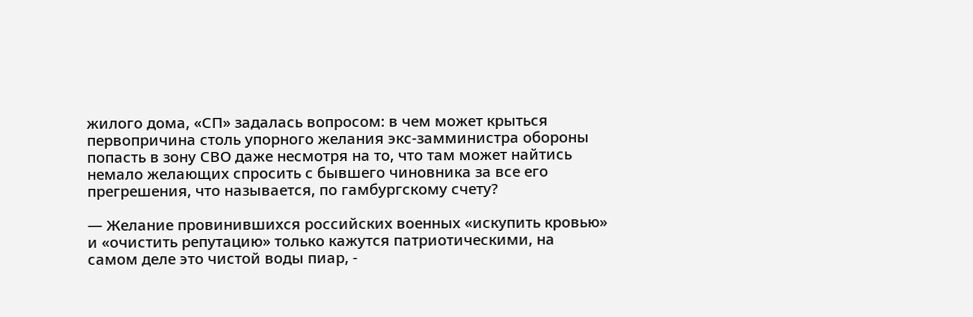жилого дома, «СП» задалась вопросом: в чем может крыться первопричина столь упорного желания экс-замминистра обороны попасть в зону СВО даже несмотря на то, что там может найтись немало желающих спросить с бывшего чиновника за все его прегрешения, что называется, по гамбургскому счету?

— Желание провинившихся российских военных «искупить кровью» и «очистить репутацию» только кажутся патриотическими, на самом деле это чистой воды пиар, -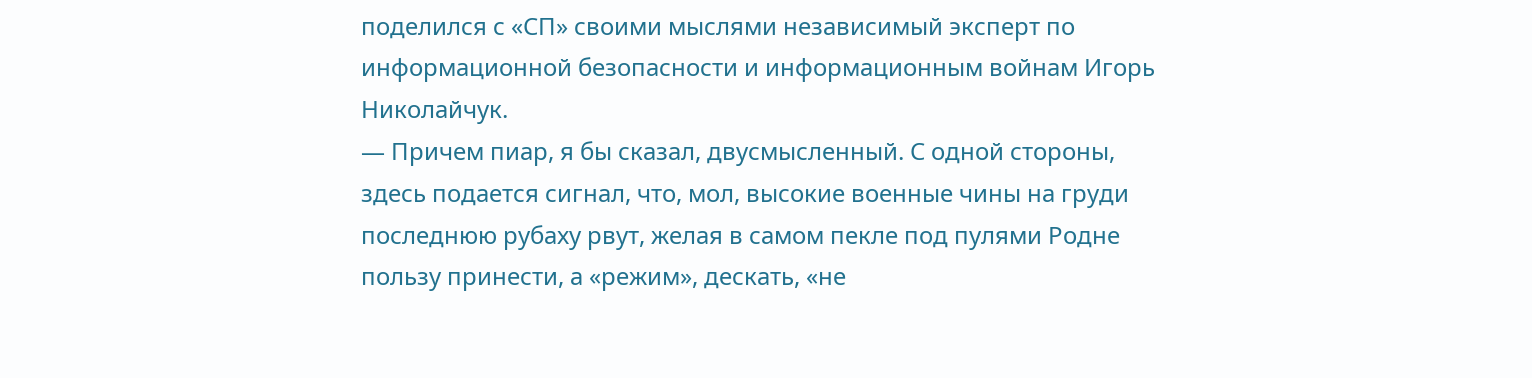поделился с «СП» своими мыслями независимый эксперт по информационной безопасности и информационным войнам Игорь Николайчук.
— Причем пиар, я бы сказал, двусмысленный. С одной стороны, здесь подается сигнал, что, мол, высокие военные чины на груди последнюю рубаху рвут, желая в самом пекле под пулями Родне пользу принести, а «режим», дескать, «не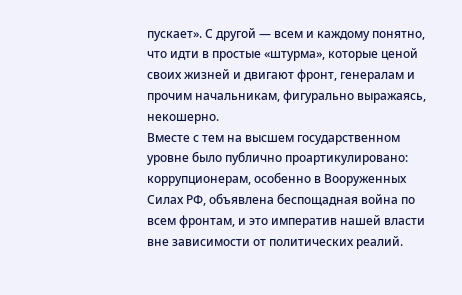пускает». С другой — всем и каждому понятно, что идти в простые «штурма», которые ценой своих жизней и двигают фронт, генералам и прочим начальникам, фигурально выражаясь, некошерно.
Вместе с тем на высшем государственном уровне было публично проартикулировано: коррупционерам, особенно в Вооруженных Силах РФ, объявлена беспощадная война по всем фронтам, и это императив нашей власти вне зависимости от политических реалий.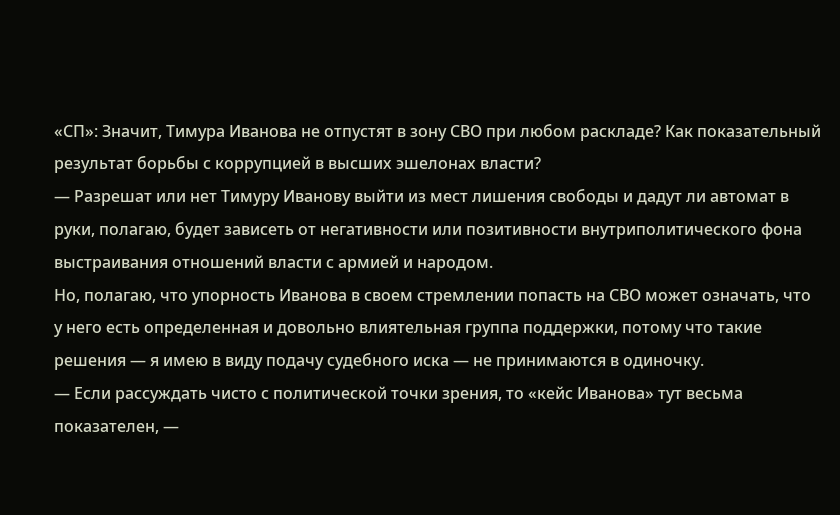«СП»: Значит, Тимура Иванова не отпустят в зону СВО при любом раскладе? Как показательный результат борьбы с коррупцией в высших эшелонах власти?
— Разрешат или нет Тимуру Иванову выйти из мест лишения свободы и дадут ли автомат в руки, полагаю, будет зависеть от негативности или позитивности внутриполитического фона выстраивания отношений власти с армией и народом.
Но, полагаю, что упорность Иванова в своем стремлении попасть на СВО может означать, что у него есть определенная и довольно влиятельная группа поддержки, потому что такие решения — я имею в виду подачу судебного иска — не принимаются в одиночку.
— Если рассуждать чисто с политической точки зрения, то «кейс Иванова» тут весьма показателен, —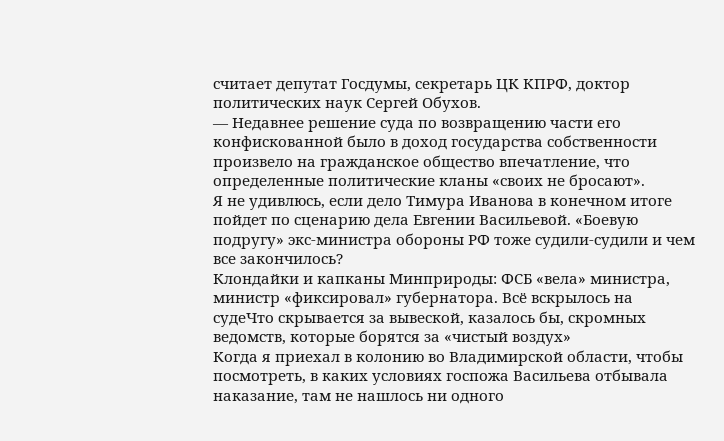считает депутат Госдумы, секретарь ЦК КПРФ, доктор политических наук Сергей Обухов.
— Недавнее решение суда по возвращению части его конфискованной было в доход государства собственности произвело на гражданское общество впечатление, что определенные политические кланы «своих не бросают».
Я не удивлюсь, если дело Тимура Иванова в конечном итоге пойдет по сценарию дела Евгении Васильевой. «Боевую подругу» экс-министра обороны РФ тоже судили-судили и чем все закончилось?
Клондайки и капканы Минприроды: ФСБ «вела» министра, министр «фиксировал» губернатора. Всё вскрылось на судеЧто скрывается за вывеской, казалось бы, скромных ведомств, которые борятся за «чистый воздух»
Когда я приехал в колонию во Владимирской области, чтобы посмотреть, в каких условиях госпожа Васильева отбывала наказание, там не нашлось ни одного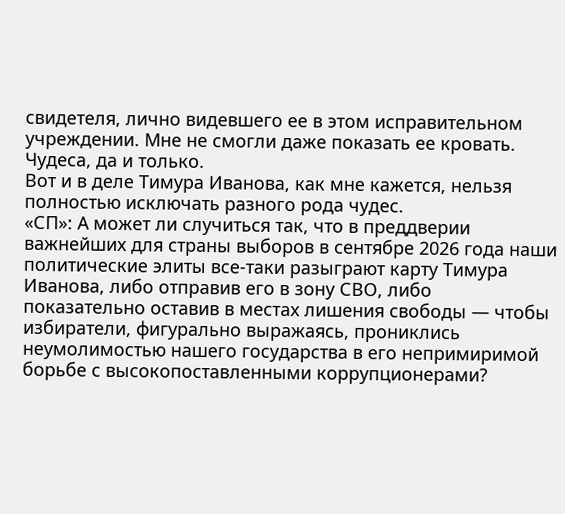свидетеля, лично видевшего ее в этом исправительном учреждении. Мне не смогли даже показать ее кровать. Чудеса, да и только.
Вот и в деле Тимура Иванова, как мне кажется, нельзя полностью исключать разного рода чудес.
«СП»: А может ли случиться так, что в преддверии важнейших для страны выборов в сентябре 2026 года наши политические элиты все-таки разыграют карту Тимура Иванова, либо отправив его в зону СВО, либо показательно оставив в местах лишения свободы — чтобы избиратели, фигурально выражаясь, прониклись неумолимостью нашего государства в его непримиримой борьбе с высокопоставленными коррупционерами?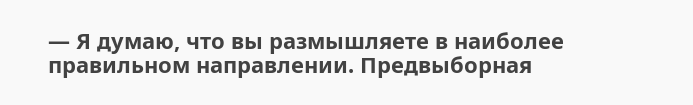— Я думаю, что вы размышляете в наиболее правильном направлении. Предвыборная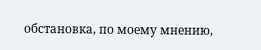обстановка, по моему мнению,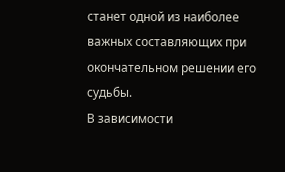станет одной из наиболее важных составляющих при окончательном решении его судьбы.
В зависимости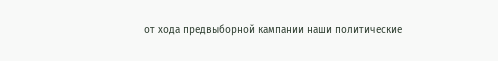от хода предвыборной кампании наши политические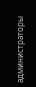администраторы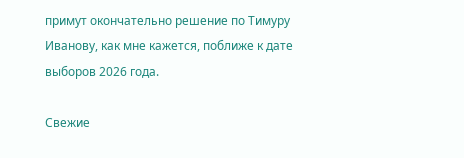примут окончательно решение по Тимуру Иванову, как мне кажется, поближе к дате выборов 2026 года.

Свежие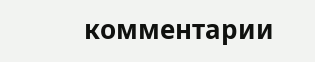комментарии